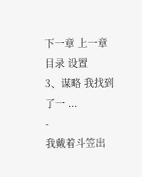下一章 上一章 目录 设置
3、谋略 我找到了一 ...
-
我戴着斗笠出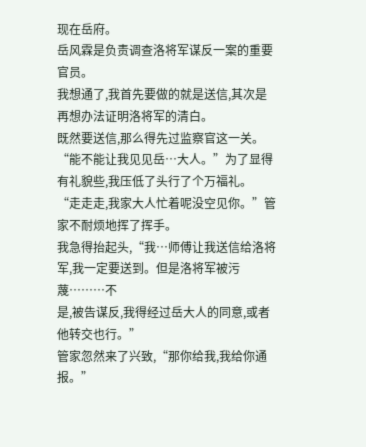现在岳府。
岳风霖是负责调查洛将军谋反一案的重要官员。
我想通了,我首先要做的就是送信,其次是再想办法证明洛将军的清白。
既然要送信,那么得先过监察官这一关。
“能不能让我见见岳…大人。”为了显得有礼貌些,我压低了头行了个万福礼。
“走走走,我家大人忙着呢没空见你。”管家不耐烦地挥了挥手。
我急得抬起头,“我…师傅让我送信给洛将军,我一定要送到。但是洛将军被污蔑………不
是,被告谋反,我得经过岳大人的同意,或者他转交也行。”
管家忽然来了兴致,“那你给我,我给你通报。”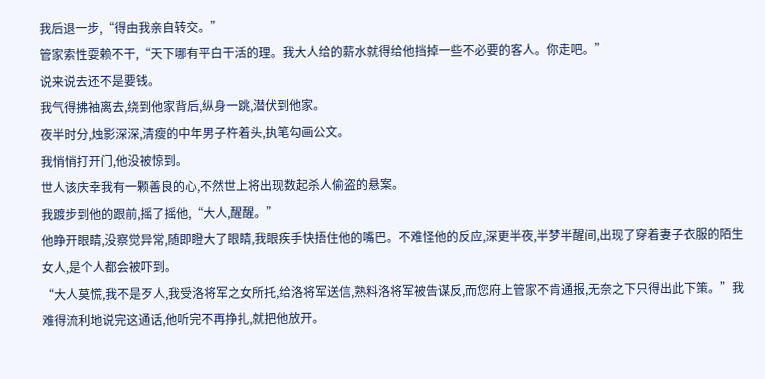我后退一步,“得由我亲自转交。”
管家索性耍赖不干,“天下哪有平白干活的理。我大人给的薪水就得给他挡掉一些不必要的客人。你走吧。”
说来说去还不是要钱。
我气得拂袖离去,绕到他家背后,纵身一跳,潜伏到他家。
夜半时分,烛影深深,清瘦的中年男子杵着头,执笔勾画公文。
我悄悄打开门,他没被惊到。
世人该庆幸我有一颗善良的心,不然世上将出现数起杀人偷盗的悬案。
我踱步到他的跟前,摇了摇他,“大人,醒醒。”
他睁开眼睛,没察觉异常,随即瞪大了眼睛,我眼疾手快捂住他的嘴巴。不难怪他的反应,深更半夜,半梦半醒间,出现了穿着妻子衣服的陌生女人,是个人都会被吓到。
“大人莫慌,我不是歹人,我受洛将军之女所托,给洛将军送信,熟料洛将军被告谋反,而您府上管家不肯通报,无奈之下只得出此下策。”我难得流利地说完这通话,他听完不再挣扎,就把他放开。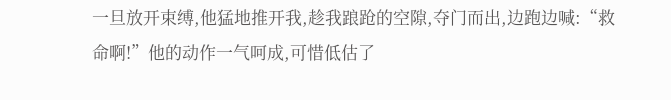一旦放开束缚,他猛地推开我,趁我踉跄的空隙,夺门而出,边跑边喊:“救命啊!”他的动作一气呵成,可惜低估了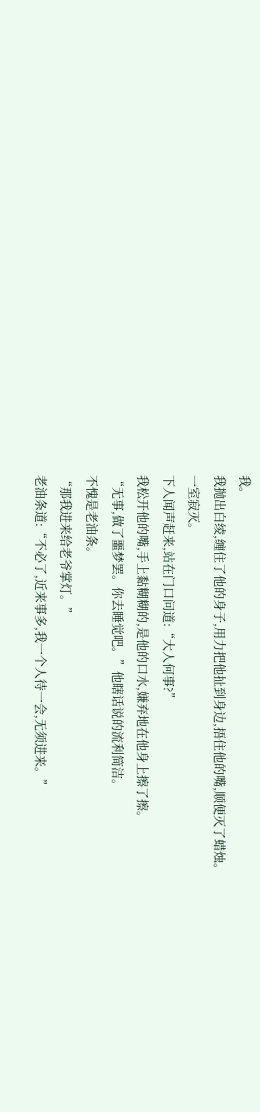我。
我抛出白绫,缠住了他的身子,用力把他扯到身边,捂住他的嘴,顺便灭了蜡烛。
一室寂灭。
下人闻声赶来,站在门口问道:“大人何事?”
我松开他的嘴,手上黏糊糊的,是他的口水,嫌弃地在他身上擦了擦。
“无事,做了噩梦罢。你去睡觉吧。”他瞎话说的流利简洁。
不愧是老油条。
“那我进来给老爷掌灯。”
老油条道:“不必了,近来事多,我一个人待一会,无须进来。”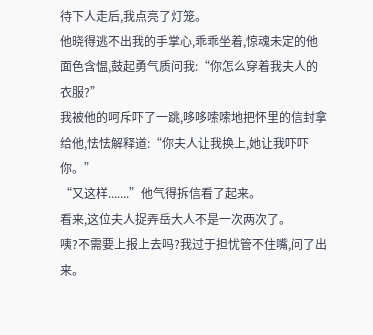待下人走后,我点亮了灯笼。
他晓得逃不出我的手掌心,乖乖坐着,惊魂未定的他面色含愠,鼓起勇气质问我:“你怎么穿着我夫人的衣服?”
我被他的呵斥吓了一跳,哆哆嗦嗦地把怀里的信封拿给他,怯怯解释道:“你夫人让我换上,她让我吓吓你。”
“又这样.......”他气得拆信看了起来。
看来,这位夫人捉弄岳大人不是一次两次了。
咦?不需要上报上去吗?我过于担忧管不住嘴,问了出来。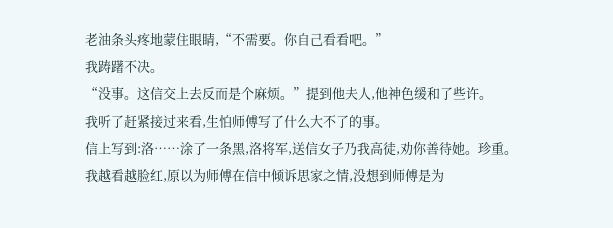老油条头疼地蒙住眼睛,“不需要。你自己看看吧。”
我踌躇不决。
“没事。这信交上去反而是个麻烦。”提到他夫人,他神色缓和了些许。
我听了赶紧接过来看,生怕师傅写了什么大不了的事。
信上写到:洛……涂了一条黑,洛将军,送信女子乃我高徒,劝你善待她。珍重。
我越看越脸红,原以为师傅在信中倾诉思家之情,没想到师傅是为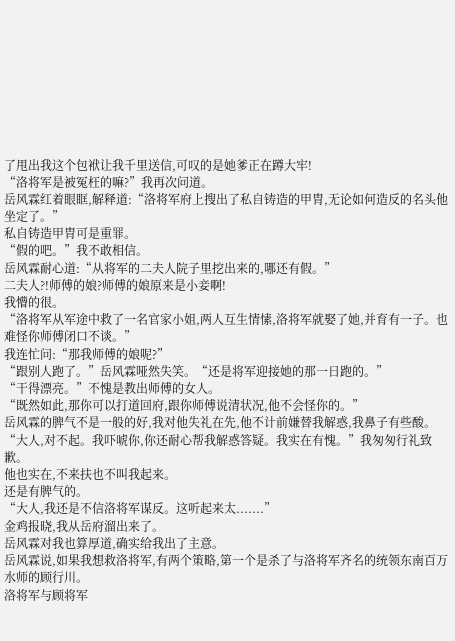了甩出我这个包袱让我千里送信,可叹的是她爹正在蹲大牢!
“洛将军是被冤枉的嘛?”我再次问道。
岳风霖红着眼眶,解释道:“洛将军府上搜出了私自铸造的甲胄,无论如何造反的名头他坐定了。”
私自铸造甲胄可是重罪。
“假的吧。”我不敢相信。
岳风霖耐心道:“从将军的二夫人院子里挖出来的,哪还有假。”
二夫人?!师傅的娘?师傅的娘原来是小妾啊!
我懵的很。
“洛将军从军途中救了一名官家小姐,两人互生情愫,洛将军就娶了她,并育有一子。也难怪你师傅闭口不谈。”
我连忙问:“那我师傅的娘呢?”
“跟别人跑了。”岳风霖哑然失笑。“还是将军迎接她的那一日跑的。”
“干得漂亮。”不愧是教出师傅的女人。
“既然如此,那你可以打道回府,跟你师傅说清状况,他不会怪你的。”
岳风霖的脾气不是一般的好,我对他失礼在先,他不计前嫌替我解惑,我鼻子有些酸。
“大人,对不起。我吓唬你,你还耐心帮我解惑答疑。我实在有愧。”我匆匆行礼致歉。
他也实在,不来扶也不叫我起来。
还是有脾气的。
“大人,我还是不信洛将军谋反。这听起来太.......”
金鸡报晓,我从岳府溜出来了。
岳风霖对我也算厚道,确实给我出了主意。
岳风霖说,如果我想救洛将军,有两个策略,第一个是杀了与洛将军齐名的统领东南百万水师的顾行川。
洛将军与顾将军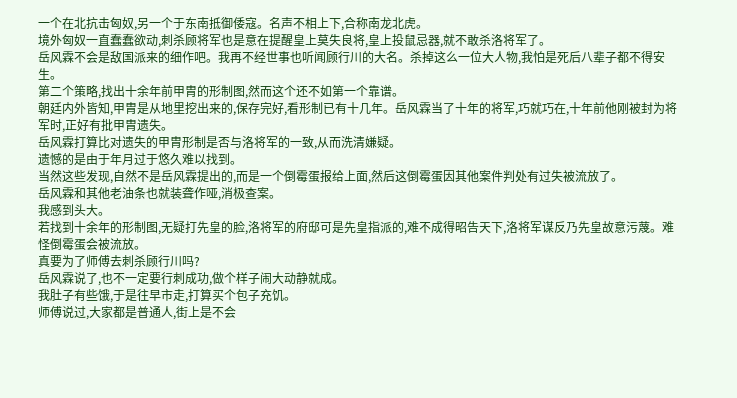一个在北抗击匈奴,另一个于东南抵御倭寇。名声不相上下,合称南龙北虎。
境外匈奴一直蠢蠢欲动,刺杀顾将军也是意在提醒皇上莫失良将,皇上投鼠忌器,就不敢杀洛将军了。
岳风霖不会是敌国派来的细作吧。我再不经世事也听闻顾行川的大名。杀掉这么一位大人物,我怕是死后八辈子都不得安生。
第二个策略,找出十余年前甲胄的形制图,然而这个还不如第一个靠谱。
朝廷内外皆知,甲胄是从地里挖出来的,保存完好,看形制已有十几年。岳风霖当了十年的将军,巧就巧在,十年前他刚被封为将军时,正好有批甲胄遗失。
岳风霖打算比对遗失的甲胄形制是否与洛将军的一致,从而洗清嫌疑。
遗憾的是由于年月过于悠久难以找到。
当然这些发现,自然不是岳风霖提出的,而是一个倒霉蛋报给上面,然后这倒霉蛋因其他案件判处有过失被流放了。
岳风霖和其他老油条也就装聋作哑,消极查案。
我感到头大。
若找到十余年的形制图,无疑打先皇的脸,洛将军的府邸可是先皇指派的,难不成得昭告天下,洛将军谋反乃先皇故意污蔑。难怪倒霉蛋会被流放。
真要为了师傅去刺杀顾行川吗?
岳风霖说了,也不一定要行刺成功,做个样子闹大动静就成。
我肚子有些饿,于是往早市走,打算买个包子充饥。
师傅说过,大家都是普通人,街上是不会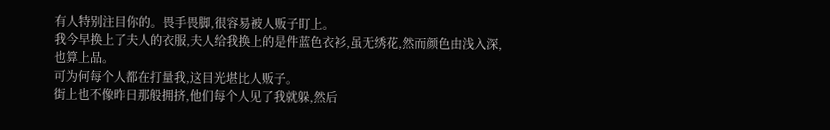有人特别注目你的。畏手畏脚,很容易被人贩子盯上。
我今早换上了夫人的衣服,夫人给我换上的是件蓝色衣衫,虽无绣花,然而颜色由浅入深,也算上品。
可为何每个人都在打量我,这目光堪比人贩子。
街上也不像昨日那般拥挤,他们每个人见了我就躲,然后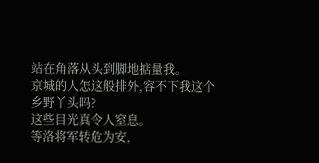站在角落从头到脚地掂量我。
京城的人怎这般排外,容不下我这个乡野丫头吗?
这些目光真令人窒息。
等洛将军转危为安,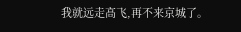我就远走高飞,再不来京城了。